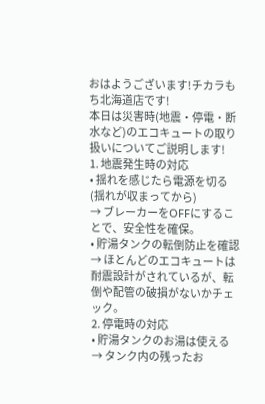おはようございます!チカラもち北海道店です!
本日は災害時(地震・停電・断水など)のエコキュートの取り扱いについてご説明します!
1. 地震発生時の対応
• 揺れを感じたら電源を切る(揺れが収まってから)
→ ブレーカーをOFFにすることで、安全性を確保。
• 貯湯タンクの転倒防止を確認
→ ほとんどのエコキュートは耐震設計がされているが、転倒や配管の破損がないかチェック。
2. 停電時の対応
• 貯湯タンクのお湯は使える
→ タンク内の残ったお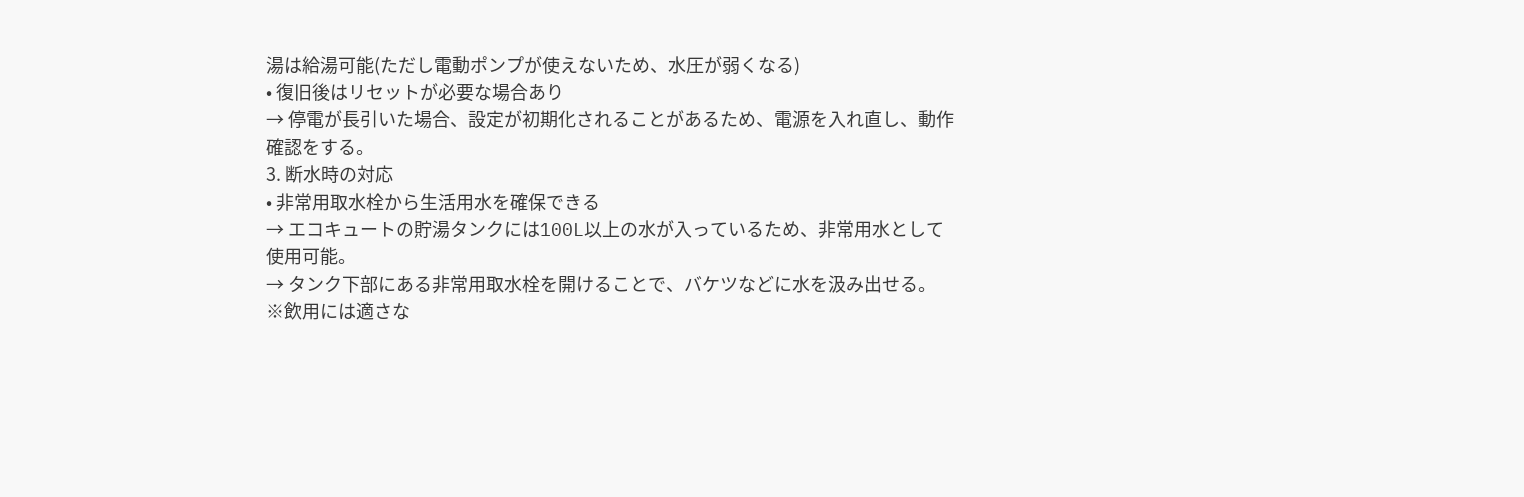湯は給湯可能(ただし電動ポンプが使えないため、水圧が弱くなる)
• 復旧後はリセットが必要な場合あり
→ 停電が長引いた場合、設定が初期化されることがあるため、電源を入れ直し、動作確認をする。
3. 断水時の対応
• 非常用取水栓から生活用水を確保できる
→ エコキュートの貯湯タンクには100L以上の水が入っているため、非常用水として使用可能。
→ タンク下部にある非常用取水栓を開けることで、バケツなどに水を汲み出せる。
※飲用には適さな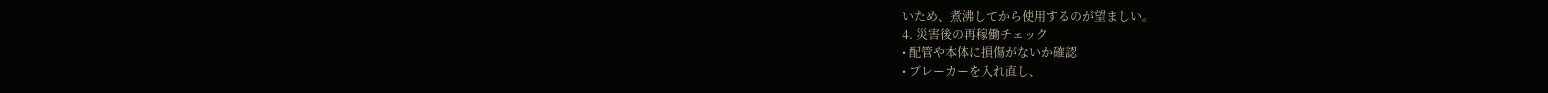いため、煮沸してから使用するのが望ましい。
4. 災害後の再稼働チェック
• 配管や本体に損傷がないか確認
• ブレーカーを入れ直し、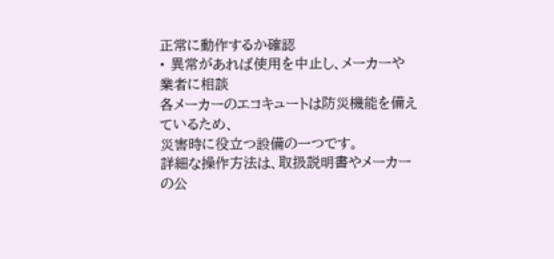正常に動作するか確認
• 異常があれば使用を中止し、メーカーや業者に相談
各メーカーのエコキュートは防災機能を備えているため、
災害時に役立つ設備の一つです。
詳細な操作方法は、取扱説明書やメーカーの公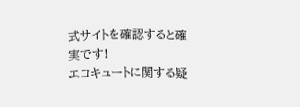式サイトを確認すると確実です!
エコキュートに関する疑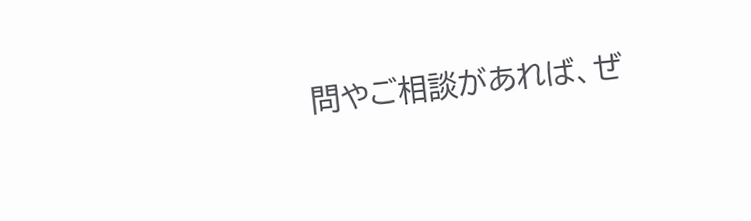問やご相談があれば、ぜ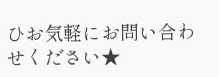ひお気軽にお問い合わせください★